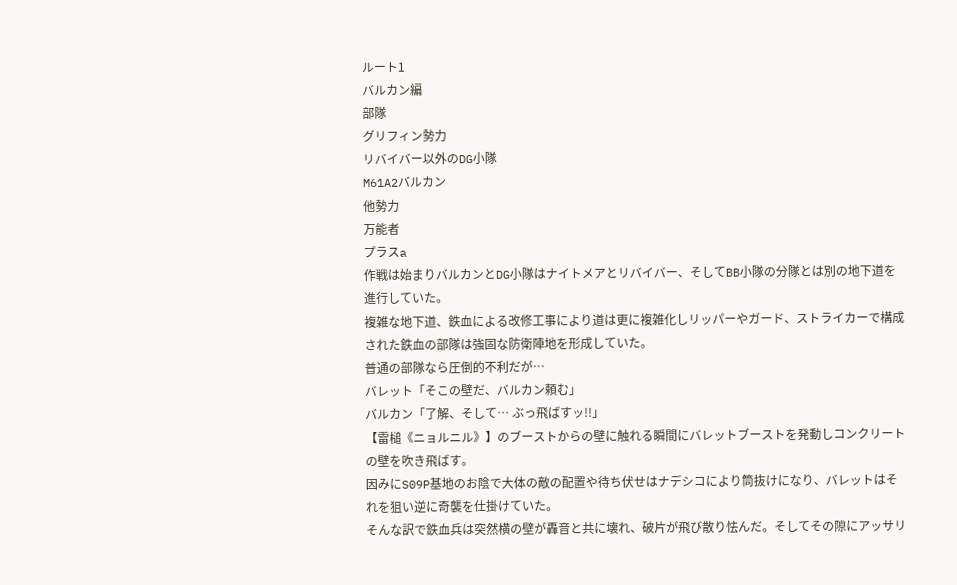ルート1
バルカン編
部隊
グリフィン勢力
リバイバー以外のDG小隊
M61A2バルカン
他勢力
万能者
プラスa
作戦は始まりバルカンとDG小隊はナイトメアとリバイバー、そしてBB小隊の分隊とは別の地下道を進行していた。
複雑な地下道、鉄血による改修工事により道は更に複雑化しリッパーやガード、ストライカーで構成された鉄血の部隊は強固な防衛陣地を形成していた。
普通の部隊なら圧倒的不利だが…
バレット「そこの壁だ、バルカン頼む」
バルカン「了解、そして… ぶっ飛ばすッ!!」
【雷槌《ニョルニル》】のブーストからの壁に触れる瞬間にバレットブーストを発動しコンクリートの壁を吹き飛ばす。
因みにS09P基地のお陰で大体の敵の配置や待ち伏せはナデシコにより筒抜けになり、バレットはそれを狙い逆に奇襲を仕掛けていた。
そんな訳で鉄血兵は突然横の壁が轟音と共に壊れ、破片が飛び散り怯んだ。そしてその隙にアッサリ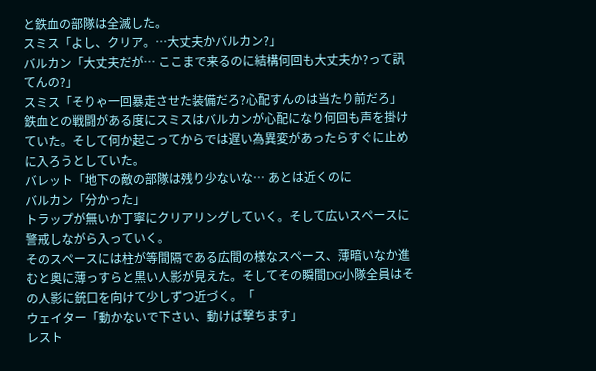と鉄血の部隊は全滅した。
スミス「よし、クリア。…大丈夫かバルカン?」
バルカン「大丈夫だが… ここまで来るのに結構何回も大丈夫か?って訊てんの?」
スミス「そりゃ一回暴走させた装備だろ?心配すんのは当たり前だろ」
鉄血との戦闘がある度にスミスはバルカンが心配になり何回も声を掛けていた。そして何か起こってからでは遅い為異変があったらすぐに止めに入ろうとしていた。
バレット「地下の敵の部隊は残り少ないな… あとは近くのに
バルカン「分かった」
トラップが無いか丁寧にクリアリングしていく。そして広いスペースに警戒しながら入っていく。
そのスペースには柱が等間隔である広間の様なスペース、薄暗いなか進むと奥に薄っすらと黒い人影が見えた。そしてその瞬間DG小隊全員はその人影に銃口を向けて少しずつ近づく。「
ウェイター「動かないで下さい、動けば撃ちます」
レスト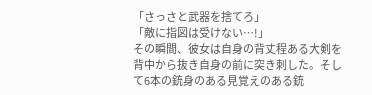「さっさと武器を捨てろ」
「敵に指図は受けない…!」
その瞬間、彼女は自身の背丈程ある大剣を背中から抜き自身の前に突き刺した。そして6本の銃身のある見覚えのある銃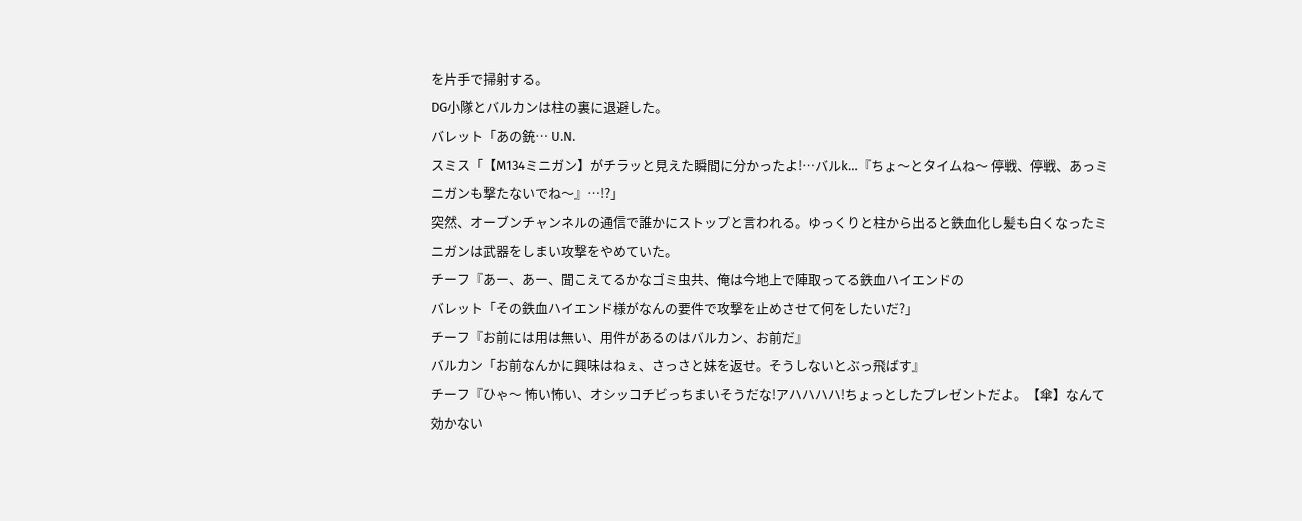を片手で掃射する。
DG小隊とバルカンは柱の裏に退避した。
バレット「あの銃… U.N.
スミス「【M134ミニガン】がチラッと見えた瞬間に分かったよ!…バルk…『ちょ〜とタイムね〜 停戦、停戦、あっミニガンも撃たないでね〜』…!?」
突然、オーブンチャンネルの通信で誰かにストップと言われる。ゆっくりと柱から出ると鉄血化し髪も白くなったミニガンは武器をしまい攻撃をやめていた。
チーフ『あー、あー、聞こえてるかなゴミ虫共、俺は今地上で陣取ってる鉄血ハイエンドの
バレット「その鉄血ハイエンド様がなんの要件で攻撃を止めさせて何をしたいだ?」
チーフ『お前には用は無い、用件があるのはバルカン、お前だ』
バルカン「お前なんかに興味はねぇ、さっさと妹を返せ。そうしないとぶっ飛ばす』
チーフ『ひゃ〜 怖い怖い、オシッコチビっちまいそうだな!アハハハハ!ちょっとしたプレゼントだよ。【傘】なんて効かない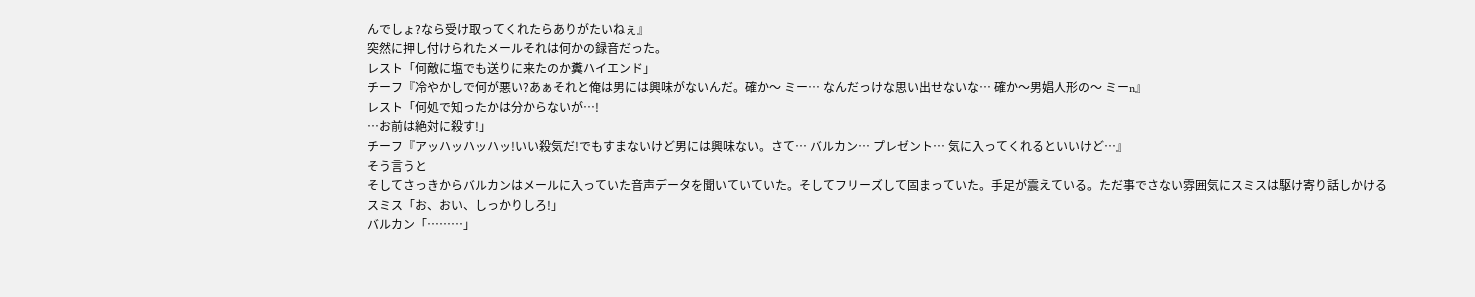んでしょ?なら受け取ってくれたらありがたいねぇ』
突然に押し付けられたメールそれは何かの録音だった。
レスト「何敵に塩でも送りに来たのか糞ハイエンド」
チーフ『冷やかしで何が悪い?あぁそれと俺は男には興味がないんだ。確か〜 ミー… なんだっけな思い出せないな… 確か〜男娼人形の〜 ミーn』
レスト「何処で知ったかは分からないが…!
…お前は絶対に殺す!」
チーフ『アッハッハッハッ!いい殺気だ!でもすまないけど男には興味ない。さて… バルカン… プレゼント… 気に入ってくれるといいけど…』
そう言うと
そしてさっきからバルカンはメールに入っていた音声データを聞いていていた。そしてフリーズして固まっていた。手足が震えている。ただ事でさない雰囲気にスミスは駆け寄り話しかける
スミス「お、おい、しっかりしろ!」
バルカン「………」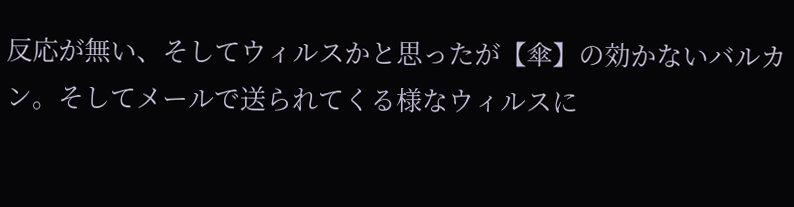反応が無い、そしてウィルスかと思ったが【傘】の効かないバルカン。そしてメールで送られてくる様なウィルスに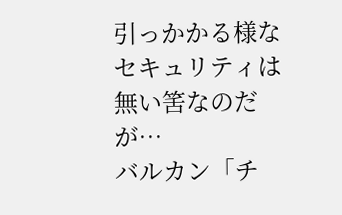引っかかる様なセキュリティは無い筈なのだが…
バルカン「チ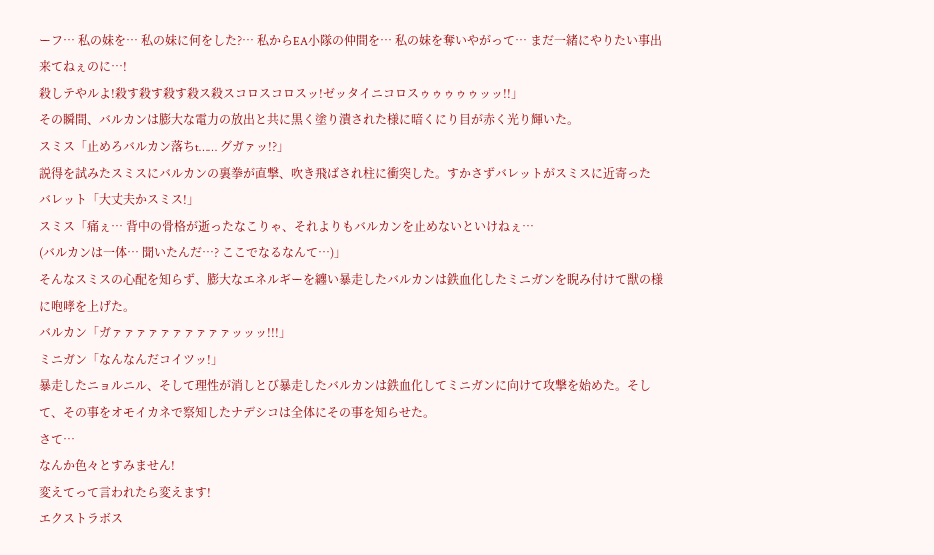ーフ… 私の妹を… 私の妹に何をした?… 私からEA小隊の仲間を… 私の妹を奪いやがって… まだ一緒にやりたい事出来てねぇのに…!
殺しテやルよ!殺す殺す殺す殺ス殺スコロスコロスッ!ゼッタイニコロスゥゥゥゥゥッッ!!」
その瞬間、バルカンは膨大な電力の放出と共に黒く塗り潰された様に暗くにり目が赤く光り輝いた。
スミス「止めろバルカン落ちt…… グガァッ!?」
説得を試みたスミスにバルカンの裏拳が直撃、吹き飛ばされ柱に衝突した。すかさずバレットがスミスに近寄った
バレット「大丈夫かスミス!」
スミス「痛ぇ… 背中の骨格が逝ったなこりゃ、それよりもバルカンを止めないといけねぇ…
(バルカンは一体… 聞いたんだ…? ここでなるなんて…)」
そんなスミスの心配を知らず、膨大なエネルギーを纏い暴走したバルカンは鉄血化したミニガンを睨み付けて獣の様に咆哮を上げた。
バルカン「ガァァァァァァァァァァッッッ!!!」
ミニガン「なんなんだコイツッ!」
暴走したニョルニル、そして理性が消しとび暴走したバルカンは鉄血化してミニガンに向けて攻撃を始めた。そして、その事をオモイカネで察知したナデシコは全体にその事を知らせた。
さて…
なんか色々とすみません!
変えてって言われたら変えます!
エクストラボス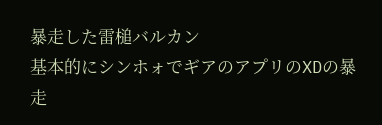暴走した雷槌バルカン
基本的にシンホォでギアのアプリのXDの暴走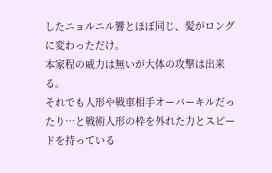したニョルニル響とほぼ同じ、髪がロングに変わっただけ。
本家程の威力は無いが大体の攻撃は出来る。
それでも人形や戦車相手オーバーキルだったり…と戦術人形の枠を外れた力とスピードを持っている